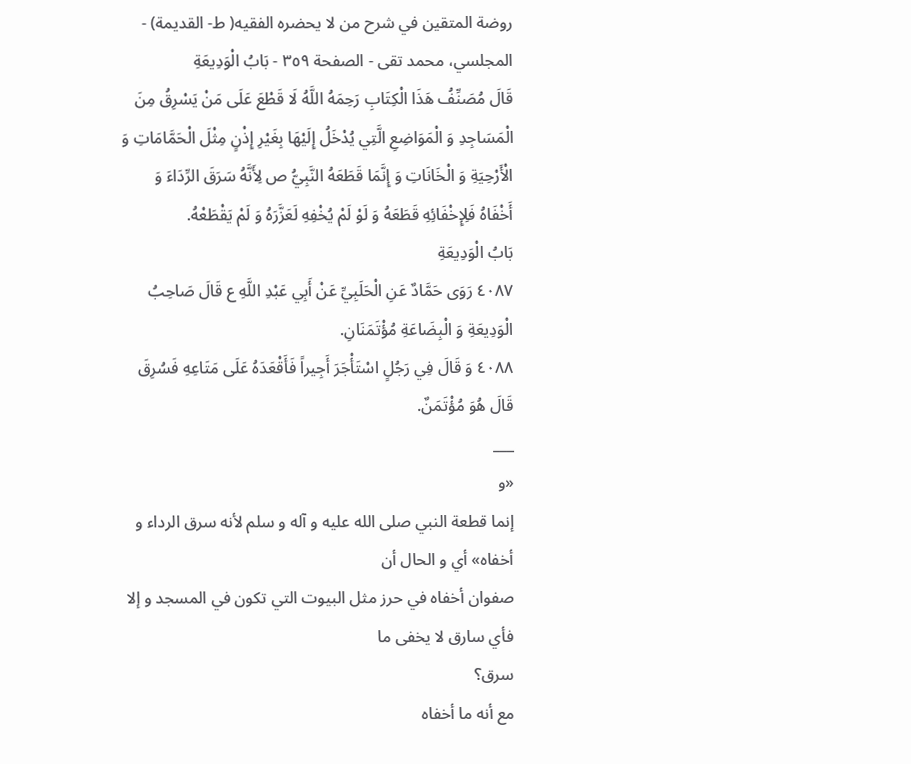روضة المتقين في شرح من لا يحضره الفقيه( ط- القديمة) - المجلسي، محمد تقى - الصفحة ٣٥٩ - بَابُ الْوَدِيعَةِ
قَالَ مُصَنِّفُ هَذَا الْكِتَابِ رَحِمَهُ اللَّهُ لَا قَطْعَ عَلَى مَنْ يَسْرِقُ مِنَ الْمَسَاجِدِ وَ الْمَوَاضِعِ الَّتِي يُدْخَلُ إِلَيْهَا بِغَيْرِ إِذْنٍ مِثْلَ الْحَمَّامَاتِ وَ الْأَرْحِيَةِ وَ الْخَانَاتِ وَ إِنَّمَا قَطَعَهُ النَّبِيُّ ص لِأَنَّهُ سَرَقَ الرِّدَاءَ وَ أَخْفَاهُ فَلِإِخْفَائِهِ قَطَعَهُ وَ لَوْ لَمْ يُخْفِهِ لَعَزَّرَهُ وَ لَمْ يَقْطَعْهُ.
بَابُ الْوَدِيعَةِ
٤٠٨٧ رَوَى حَمَّادٌ عَنِ الْحَلَبِيِّ عَنْ أَبِي عَبْدِ اللَّهِ ع قَالَ صَاحِبُ الْوَدِيعَةِ وَ الْبِضَاعَةِ مُؤْتَمَنَانِ.
٤٠٨٨ وَ قَالَ فِي رَجُلٍ اسْتَأْجَرَ أَجِيراً فَأَقْعَدَهُ عَلَى مَتَاعِهِ فَسُرِقَ قَالَ هُوَ مُؤْتَمَنٌ.
___
«و
إنما قطعة النبي صلى الله عليه و آله و سلم لأنه سرق الرداء و أخفاه» أي و الحال أن
صفوان أخفاه في حرز مثل البيوت التي تكون في المسجد و إلا فأي سارق لا يخفى ما
سرق؟
مع أنه ما أخفاه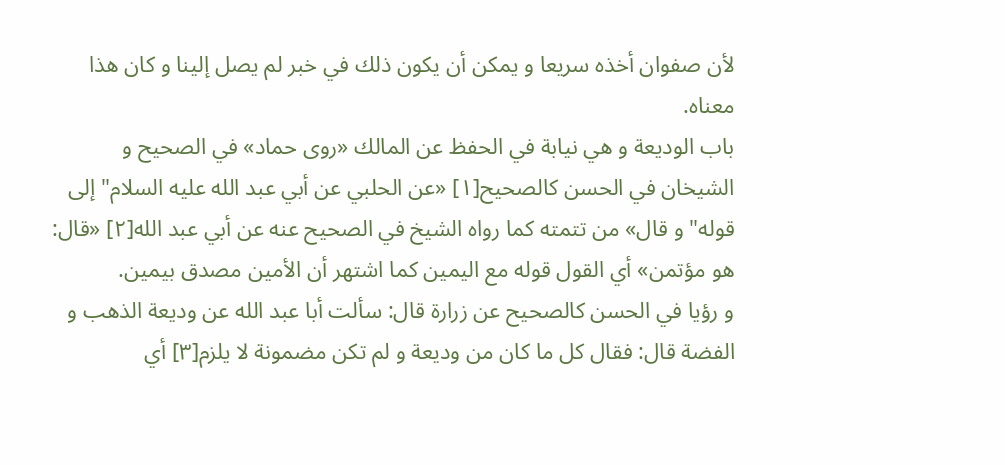لأن صفوان أخذه سريعا و يمكن أن يكون ذلك في خبر لم يصل إلينا و كان هذا معناه.
باب الوديعة و هي نيابة في الحفظ عن المالك «روى حماد» في الصحيح و الشيخان في الحسن كالصحيح[١] «عن الحلبي عن أبي عبد الله عليه السلام" إلى قوله" و قال» من تتمته كما رواه الشيخ في الصحيح عنه عن أبي عبد الله[٢] «قال: هو مؤتمن» أي القول قوله مع اليمين كما اشتهر أن الأمين مصدق بيمين.
و رؤيا في الحسن كالصحيح عن زرارة قال: سألت أبا عبد الله عن وديعة الذهب و الفضة قال: فقال كل ما كان من وديعة و لم تكن مضمونة لا يلزم[٣] أي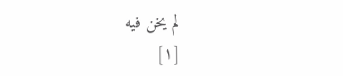لم يخن فيه
[١]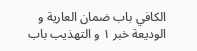الكافي باب ضمان العارية و الوديعة خبر ١ و التهذيب باب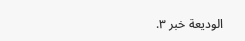الوديعة خبر ٣.